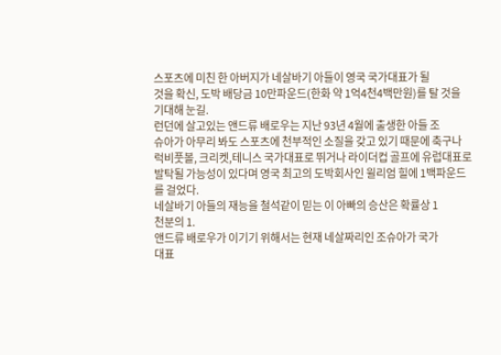스포츠에 미친 한 아버지가 네살바기 아들이 영국 국가대표가 될
것을 확신, 도박 배당금 10만파운드(한화 약 1억4천4백만원)를 탈 것을
기대해 눈길.
런던에 살고있는 앤드류 배로우는 지난 93년 4월에 출생한 아들 조
슈아가 아무리 봐도 스포츠에 천부적인 소질을 갖고 있기 때문에 축구나
럭비풋볼, 크리켓,테니스 국가대표로 뛰거나 라이더컵 골프에 유럽대표로
발탁될 가능성이 있다며 영국 최고의 도박회사인 윌리엄 힐에 1백파운드
를 걸었다.
네살바기 아들의 재능을 철석같이 믿는 이 아빠의 승산은 확률상 1
천분의 1.
앤드류 배로우가 이기기 위해서는 현재 네살짜리인 조슈아가 국가
대표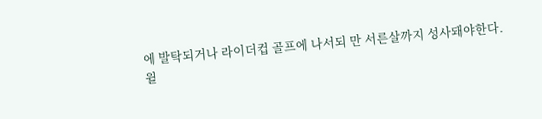에 발탁되거나 라이더컵 골프에 나서되 만 서른살까지 성사돼야한다.
윌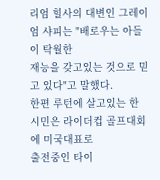리엄 힐사의 대변인 그레이엄 샤피는 "배로우는 아들이 탁월한
재능을 갖고있는 것으로 믿고 있다"고 말했다.
한편 루턴에 살고있는 한 시민은 라이더컵 골프대회에 미국대표로
출전중인 타이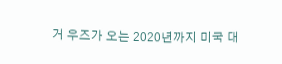거 우즈가 오는 2020년까지 미국 대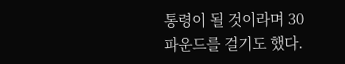통령이 될 것이라며 30
파운드를 걸기도 했다.